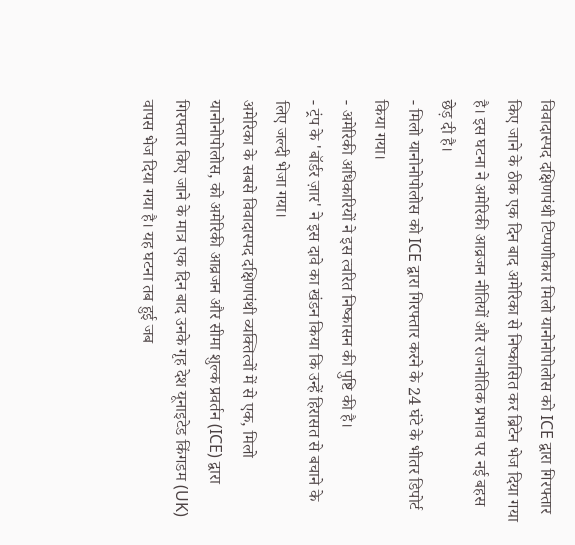विवादास्पद दक्षिणपंथी टिप्पणीकार मिलो यानोनोपोलोस को ICE द्वारा गिरफ्तार किए जाने के ठीक एक दिन बाद अमेरिका से निष्कासित कर ब्रिटेन भेज दिया गया है। इस घटना ने अमेरिकी आव्रजन नीतियों और राजनीतिक प्रभाव पर नई बहस छेड़ दी है।
- मिलो यानोनोपोलोस को ICE द्वारा गिरफ्तार करने के 24 घंटे के भीतर डिपोर्ट किया गया।
- अमेरिकी अधिकारियों ने इस त्वरित निष्कासन की पुष्टि की है।
- ट्रंप के 'बॉर्डर ज़ार' ने इस दावे का खंडन किया कि उन्हें हिरासत से बचाने के लिए जल्दी भेजा गया।
अमेरिका के सबसे विवादास्पद दक्षिणपंथी व्यक्तित्वों में से एक, मिलो यानोनोपोलोस, को अमेरिकी आव्रजन और सीमा शुल्क प्रवर्तन (ICE) द्वारा गिरफ्तार किए जाने के मात्र एक दिन बाद उनके गृह देश यूनाइटेड किंगडम (UK) वापस भेज दिया गया है। यह घटना तब हुई जब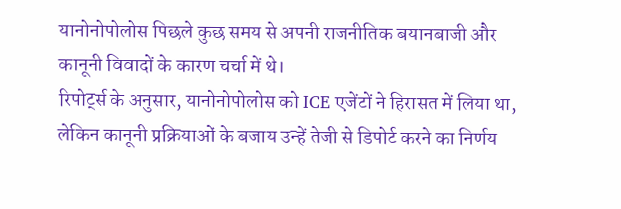यानोनोपोलोस पिछले कुछ समय से अपनी राजनीतिक बयानबाजी और कानूनी विवादों के कारण चर्चा में थे।
रिपोर्ट्स के अनुसार, यानोनोपोलोस को ICE एजेंटों ने हिरासत में लिया था, लेकिन कानूनी प्रक्रियाओं के बजाय उन्हें तेजी से डिपोर्ट करने का निर्णय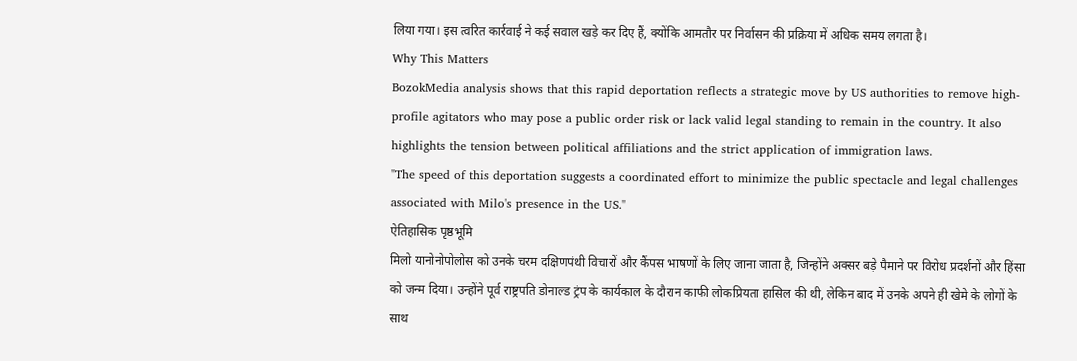लिया गया। इस त्वरित कार्रवाई ने कई सवाल खड़े कर दिए हैं, क्योंकि आमतौर पर निर्वासन की प्रक्रिया में अधिक समय लगता है।
Why This Matters
BozokMedia analysis shows that this rapid deportation reflects a strategic move by US authorities to remove high-profile agitators who may pose a public order risk or lack valid legal standing to remain in the country. It also highlights the tension between political affiliations and the strict application of immigration laws.
"The speed of this deportation suggests a coordinated effort to minimize the public spectacle and legal challenges associated with Milo's presence in the US."
ऐतिहासिक पृष्ठभूमि
मिलो यानोनोपोलोस को उनके चरम दक्षिणपंथी विचारों और कैंपस भाषणों के लिए जाना जाता है, जिन्होंने अक्सर बड़े पैमाने पर विरोध प्रदर्शनों और हिंसा को जन्म दिया। उन्होंने पूर्व राष्ट्रपति डोनाल्ड ट्रंप के कार्यकाल के दौरान काफी लोकप्रियता हासिल की थी, लेकिन बाद में उनके अपने ही खेमे के लोगों के साथ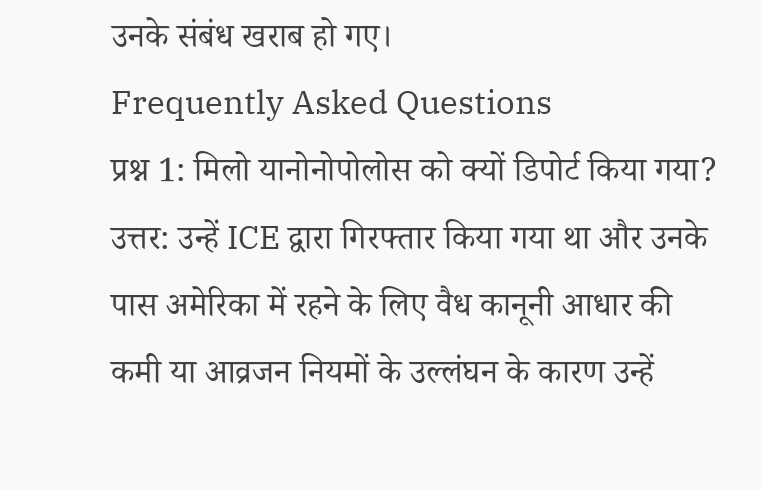उनके संबंध खराब हो गए।
Frequently Asked Questions
प्रश्न 1: मिलो यानोनोपोलोस को क्यों डिपोर्ट किया गया?
उत्तर: उन्हें ICE द्वारा गिरफ्तार किया गया था और उनके पास अमेरिका में रहने के लिए वैध कानूनी आधार की कमी या आव्रजन नियमों के उल्लंघन के कारण उन्हें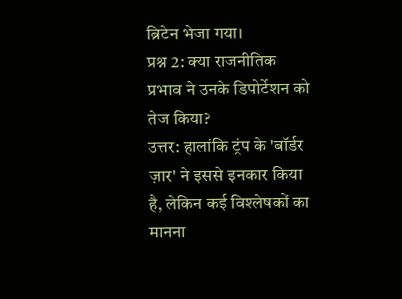ब्रिटेन भेजा गया।
प्रश्न 2: क्या राजनीतिक प्रभाव ने उनके डिपोर्टेशन को तेज किया?
उत्तर: हालांकि ट्रंप के 'बॉर्डर ज़ार' ने इससे इनकार किया है, लेकिन कई विश्लेषकों का मानना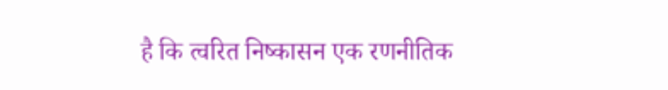है कि त्वरित निष्कासन एक रणनीतिक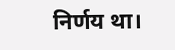निर्णय था।